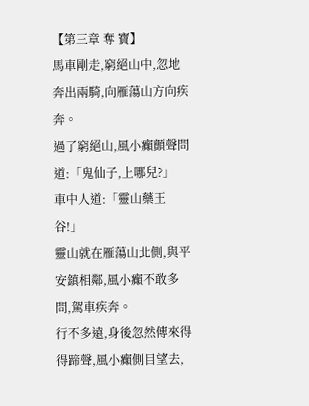【第三章 奪 寶】
馬車剛走,窮絕山中,忽地奔出兩騎,向雁蕩山方向疾奔。
過了窮絕山,風小癲顫聲問道:「鬼仙子,上哪兒?」
車中人道:「靈山藥王谷!」
靈山就在雁蕩山北側,與平安鎮相鄰,風小癲不敢多問,駕車疾奔。
行不多遠,身後忽然傳來得得蹄聲,風小癲側目望去,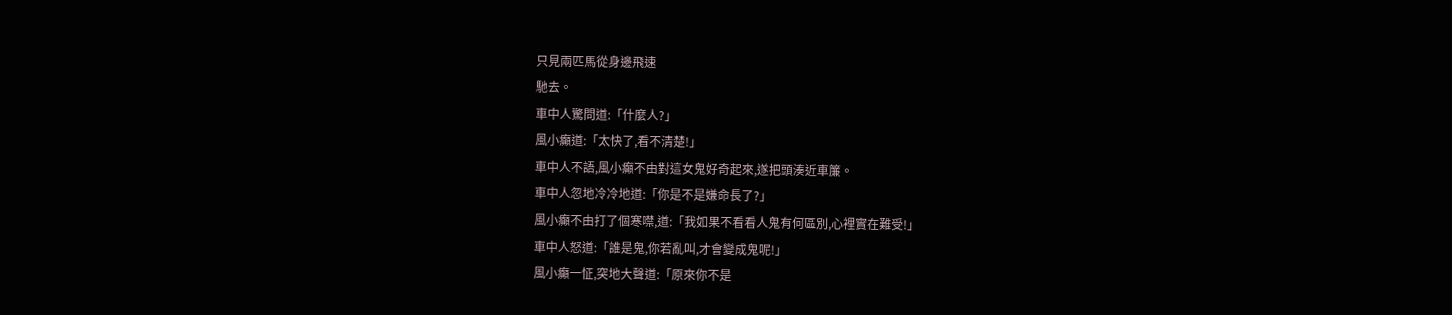只見兩匹馬從身邊飛速
馳去。
車中人驚問道:「什麼人?」
風小癲道:「太快了,看不清楚!」
車中人不語,風小癲不由對這女鬼好奇起來,遂把頭湊近車簾。
車中人忽地冷冷地道:「你是不是嫌命長了?」
風小癲不由打了個寒噤,道:「我如果不看看人鬼有何區別,心裡實在難受!」
車中人怒道:「誰是鬼,你若亂叫,才會變成鬼呢!」
風小癲一怔,突地大聲道:「原來你不是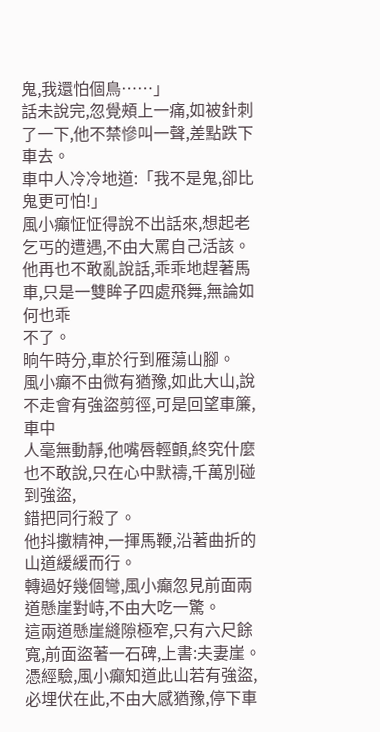鬼,我還怕個鳥……」
話未說完,忽覺頰上一痛,如被針刺了一下,他不禁慘叫一聲,差點跌下車去。
車中人冷冷地道:「我不是鬼,卻比鬼更可怕!」
風小癲怔怔得說不出話來,想起老乞丐的遭遇,不由大罵自己活該。
他再也不敢亂說話,乖乖地趕著馬車,只是一雙眸子四處飛舞,無論如何也乖
不了。
晌午時分,車於行到雁蕩山腳。
風小癲不由微有猶豫,如此大山,說不走會有強盜剪徑,可是回望車簾,車中
人毫無動靜,他嘴唇輕顫,終究什麼也不敢說,只在心中默禱,千萬別碰到強盜,
錯把同行殺了。
他抖擻精神,一揮馬鞭,沿著曲折的山道緩緩而行。
轉過好幾個彎,風小癲忽見前面兩道懸崖對峙,不由大吃一驚。
這兩道懸崖縫隙極窄,只有六尺餘寬,前面盜著一石碑,上書:夫妻崖。
憑經驗,風小癲知道此山若有強盜,必埋伏在此,不由大感猶豫,停下車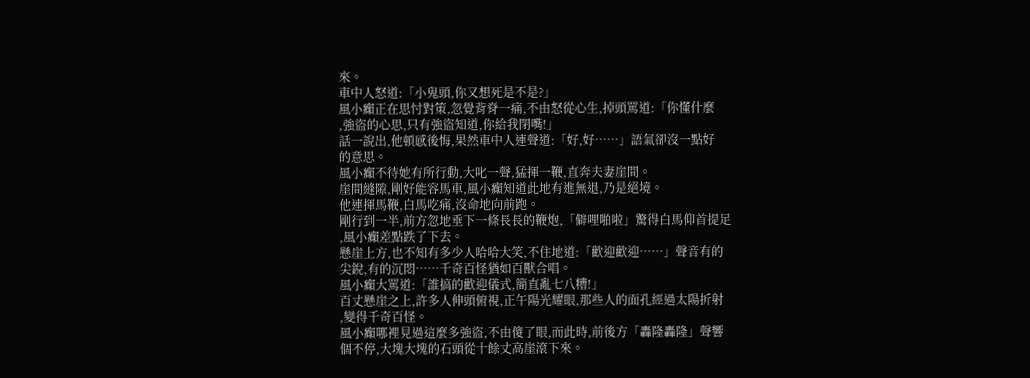來。
車中人怒道:「小鬼頭,你又想死是不是?」
風小癲正在思忖對策,忽覺背脊一痛,不由怒從心生,掉頭罵道:「你懂什麼
,強盜的心思,只有強盜知道,你給我閉嘴!」
話一說出,他頓感後悔,果然車中人連聲道:「好,好……」語氣卻沒一點好
的意思。
風小癲不待她有所行動,大叱一聲,猛揮一鞭,直奔夫妻崖間。
崖間縫隙,剛好能容馬車,風小癲知道此地有進無退,乃是絕境。
他連揮馬鞭,白馬吃痛,沒命地向前跑。
剛行到一半,前方忽地垂下一條長長的鞭炮,「僻哩啪啦」驚得白馬仰首提足
,風小癲差點跌了下去。
懸崖上方,也不知有多少人哈哈大笑,不住地道:「歡迎歡迎……」聲音有的
尖銳,有的沉悶……千奇百怪猶如百獸合唱。
風小癲大罵道:「誰搞的歡迎儀式,簡直亂七八糟!」
百丈懸崖之上,許多人伸頭俯視,正午陽光耀眼,那些人的面孔經過太陽折射
,變得千奇百怪。
風小癲哪裡見過這麼多強盜,不由傻了眼,而此時,前後方「轟隆轟隆」聲響
個不停,大塊大塊的石頭從十餘丈高崖滾下來。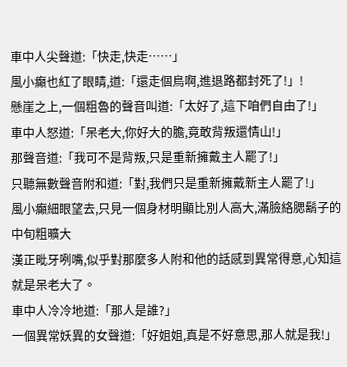車中人尖聲道:「快走,快走……」
風小癲也紅了眼睛,道:「還走個鳥啊,進退路都封死了!」!
懸崖之上,一個粗魯的聲音叫道:「太好了,這下咱們自由了!」
車中人怒道:「呆老大,你好大的膽,竟敢背叛還情山!」
那聲音道:「我可不是背叛,只是重新擁戴主人罷了!」
只聽無數聲音附和道:「對,我們只是重新擁戴新主人罷了!」
風小癲細眼望去,只見一個身材明顯比別人高大,滿臉絡腮鬍子的中旬粗曠大
漢正毗牙咧嘴,似乎對那麼多人附和他的話感到異常得意,心知這就是呆老大了。
車中人冷冷地道:「那人是誰?」
一個異常妖異的女聲道:「好姐姐,真是不好意思,那人就是我!」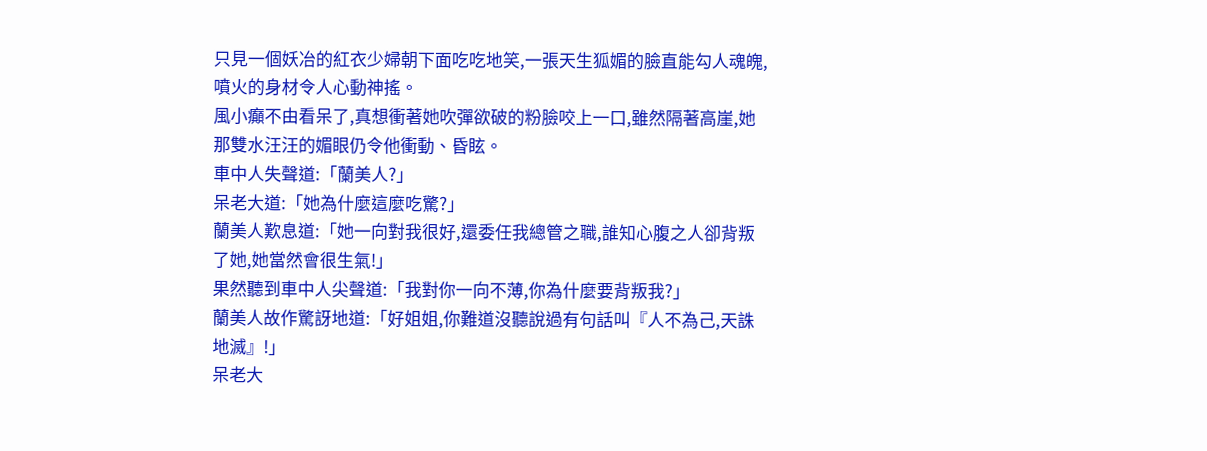只見一個妖冶的紅衣少婦朝下面吃吃地笑,一張天生狐媚的臉直能勾人魂魄,
噴火的身材令人心動神搖。
風小癲不由看呆了,真想衝著她吹彈欲破的粉臉咬上一口,雖然隔著高崖,她
那雙水汪汪的媚眼仍令他衝動、昏眩。
車中人失聲道:「蘭美人?」
呆老大道:「她為什麼這麼吃驚?」
蘭美人歎息道:「她一向對我很好,還委任我總管之職,誰知心腹之人卻背叛
了她,她當然會很生氣!」
果然聽到車中人尖聲道:「我對你一向不薄,你為什麼要背叛我?」
蘭美人故作驚訝地道:「好姐姐,你難道沒聽說過有句話叫『人不為己,天誅
地滅』!」
呆老大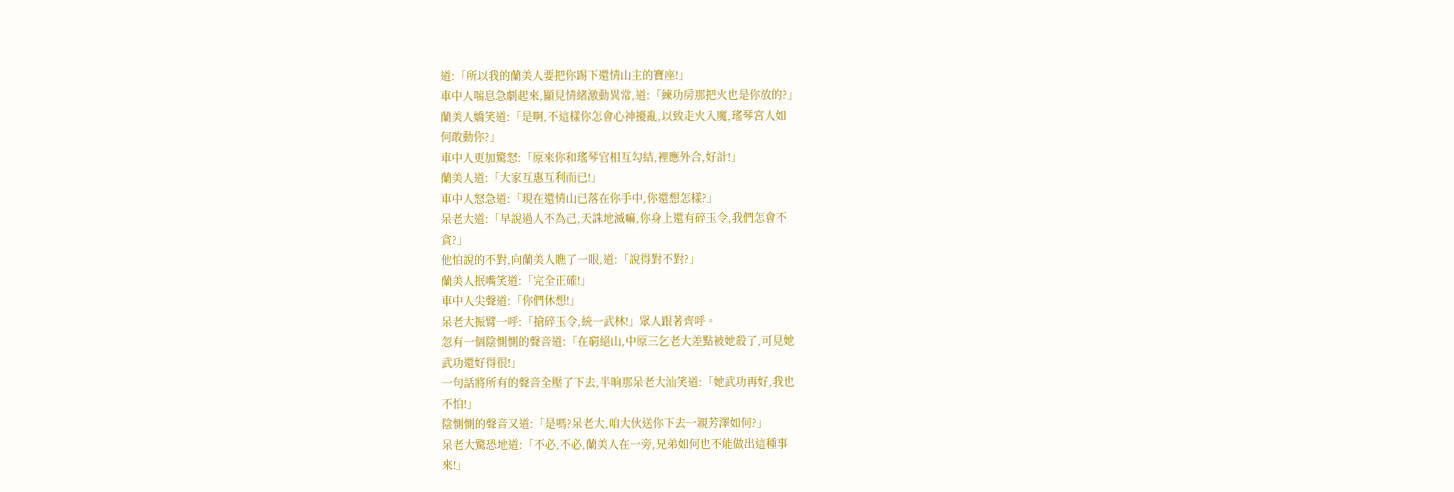道:「所以我的蘭美人要把你踢下還情山主的寶座!」
車中人喘息急劇起來,顯見情緒激動異常,道:「練功房那把火也是你放的?」
蘭美人嬌笑道:「是啊,不這樣你怎會心神擾亂,以致走火入魔,瑤琴宮人如
何敢動你?」
車中人更加驚怒:「原來你和瑤琴官相互勾結,裡應外合,好計!」
蘭美人道:「大家互惠互利而已!」
車中人怒急道:「現在還情山已落在你手中,你還想怎樣?」
呆老大道:「早說過人不為己,天誅地滅嘛,你身上還有碎玉令,我們怎會不
貪?」
他怕說的不對,向蘭美人瞧了一眼,道:「說得對不對?」
蘭美人抿嘴笑道:「完全正確!」
車中人尖聲道:「你們休想!」
呆老大振臂一呼:「搶碎玉令,統一武林!」眾人跟著齊呼。
忽有一個陰惻惻的聲音道:「在窮絕山,中原三乞老大差點被她殺了,可見她
武功還好得很!」
一句話將所有的聲音全壓了下去,半晌那呆老大汕笑道:「她武功再好,我也
不怕!」
陰惻惻的聲音又道:「是嗎?呆老大,咱大伙送你下去一親芳澤如何?」
呆老大驚恐地道:「不必,不必,蘭美人在一旁,兄弟如何也不能做出這種事
來!」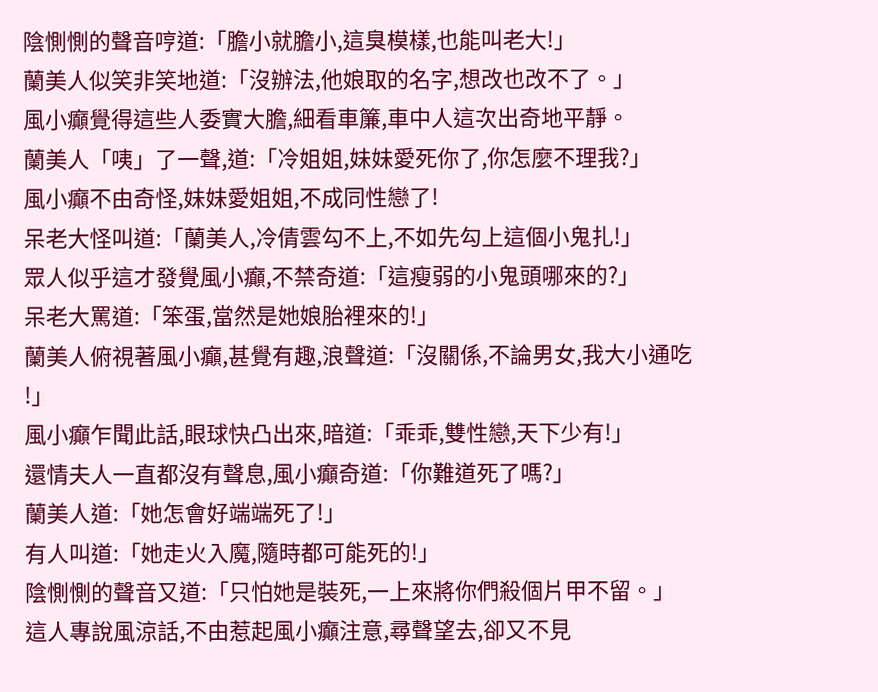陰惻惻的聲音哼道:「膽小就膽小,這臭模樣,也能叫老大!」
蘭美人似笑非笑地道:「沒辦法,他娘取的名字,想改也改不了。」
風小癲覺得這些人委實大膽,細看車簾,車中人這次出奇地平靜。
蘭美人「咦」了一聲,道:「冷姐姐,妹妹愛死你了,你怎麼不理我?」
風小癲不由奇怪,妹妹愛姐姐,不成同性戀了!
呆老大怪叫道:「蘭美人,冷倩雲勾不上,不如先勾上這個小鬼扎!」
眾人似乎這才發覺風小癲,不禁奇道:「這瘦弱的小鬼頭哪來的?」
呆老大罵道:「笨蛋,當然是她娘胎裡來的!」
蘭美人俯視著風小癲,甚覺有趣,浪聲道:「沒關係,不論男女,我大小通吃
!」
風小癲乍聞此話,眼球快凸出來,暗道:「乖乖,雙性戀,天下少有!」
還情夫人一直都沒有聲息,風小癲奇道:「你難道死了嗎?」
蘭美人道:「她怎會好端端死了!」
有人叫道:「她走火入魔,隨時都可能死的!」
陰惻惻的聲音又道:「只怕她是裝死,一上來將你們殺個片甲不留。」
這人專說風涼話,不由惹起風小癲注意,尋聲望去,卻又不見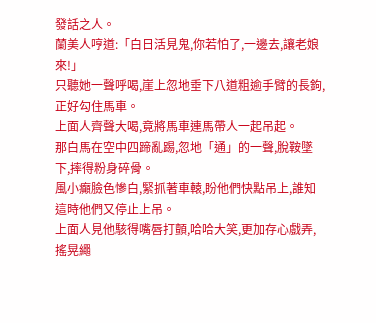發話之人。
蘭美人哼道:「白日活見鬼,你若怕了,一邊去,讓老娘來!」
只聽她一聲呼喝,崖上忽地垂下八道粗逾手臂的長鉤,正好勾住馬車。
上面人齊聲大喝,竟將馬車連馬帶人一起吊起。
那白馬在空中四蹄亂踢,忽地「通」的一聲,脫鞍墜下,摔得粉身碎骨。
風小癲臉色慘白,緊抓著車轅,盼他們快點吊上,誰知這時他們又停止上吊。
上面人見他駭得嘴唇打顫,哈哈大笑,更加存心戲弄,搖晃繩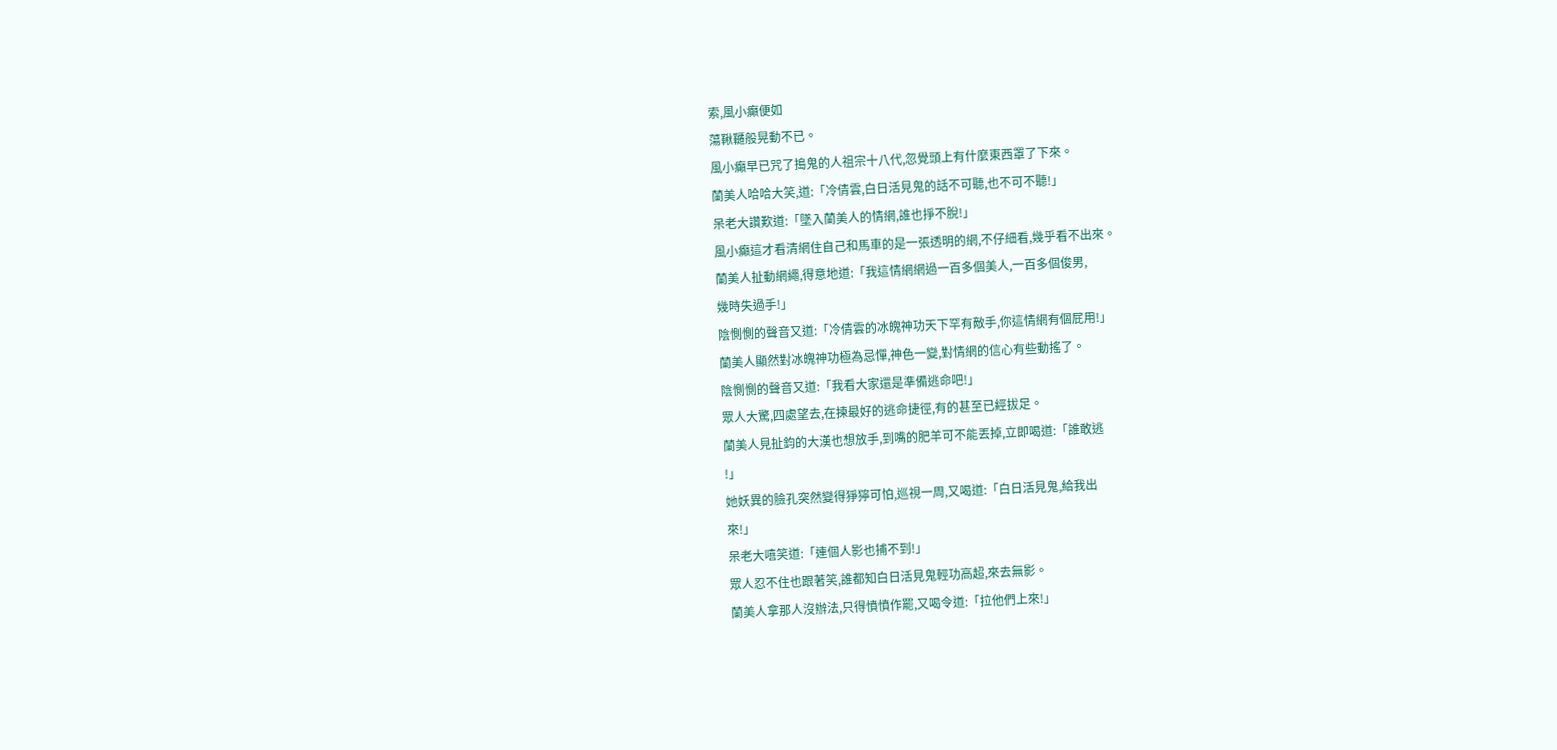索,風小癲便如
蕩鞦韆般晃動不已。
風小癲早已咒了搗鬼的人祖宗十八代,忽覺頭上有什麼東西罩了下來。
蘭美人哈哈大笑,道:「冷倩雲,白日活見鬼的話不可聽,也不可不聽!」
呆老大讚歎道:「墜入蘭美人的情網,誰也掙不脫!」
風小癲這才看清網住自己和馬車的是一張透明的網,不仔細看,幾乎看不出來。
蘭美人扯動網繩,得意地道:「我這情網網過一百多個美人,一百多個俊男,
幾時失過手!」
陰惻惻的聲音又道:「冷倩雲的冰魄神功天下罕有敵手,你這情網有個屁用!」
蘭美人顯然對冰魄神功極為忌憚,神色一變,對情網的信心有些動搖了。
陰惻惻的聲音又道:「我看大家還是準備逃命吧!」
眾人大驚,四處望去,在揀最好的逃命捷徑,有的甚至已經拔足。
蘭美人見扯鈞的大漢也想放手,到嘴的肥羊可不能丟掉,立即喝道:「誰敢逃
!」
她妖異的臉孔突然變得猙獰可怕,巡視一周,又喝道:「白日活見鬼,給我出
來!」
呆老大嘻笑道:「連個人影也捕不到!」
眾人忍不住也跟著笑,誰都知白日活見鬼輕功高超,來去無影。
蘭美人拿那人沒辦法,只得憤憤作罷,又喝令道:「拉他們上來!」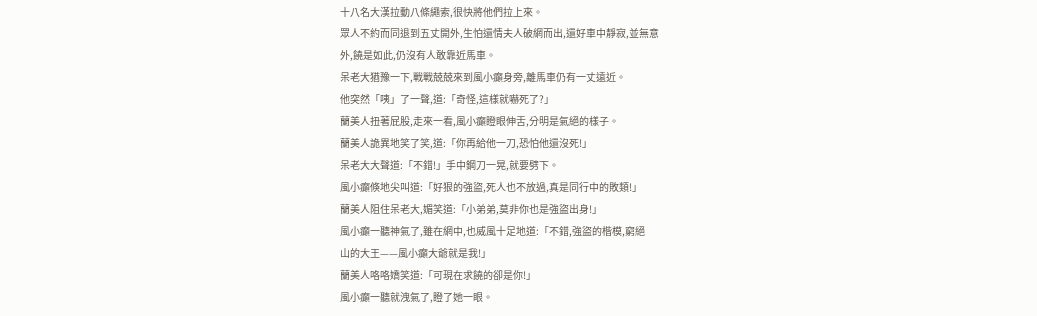十八名大漢拉動八條繩索,很快將他們拉上來。
眾人不約而同退到五丈開外,生怕還情夫人破網而出,還好車中靜寂,並無意
外,饒是如此,仍沒有人敢靠近馬車。
呆老大猶豫一下,戰戰兢兢來到風小癲身旁,離馬車仍有一丈遠近。
他突然「咦」了一聲,道:「奇怪,這樣就嚇死了?」
蘭美人扭著屁股,走來一看,風小癲瞪眼伸舌,分明是氣絕的樣子。
蘭美人詭異地笑了笑,道:「你再給他一刀,恐怕他還沒死!」
呆老大大聲道:「不錯!」手中鋼刀一晃,就要劈下。
風小癲倏地尖叫道:「好狠的強盜,死人也不放過,真是同行中的敗類!」
蘭美人阻住呆老大,媚笑道:「小弟弟,莫非你也是強盜出身!」
風小癲一聽神氣了,雖在網中,也威風十足地道:「不錯,強盜的楷模,窮絕
山的大王——風小癲大爺就是我!」
蘭美人咯咯嬌笑道:「可現在求饒的卻是你!」
風小癲一聽就洩氣了,瞪了她一眼。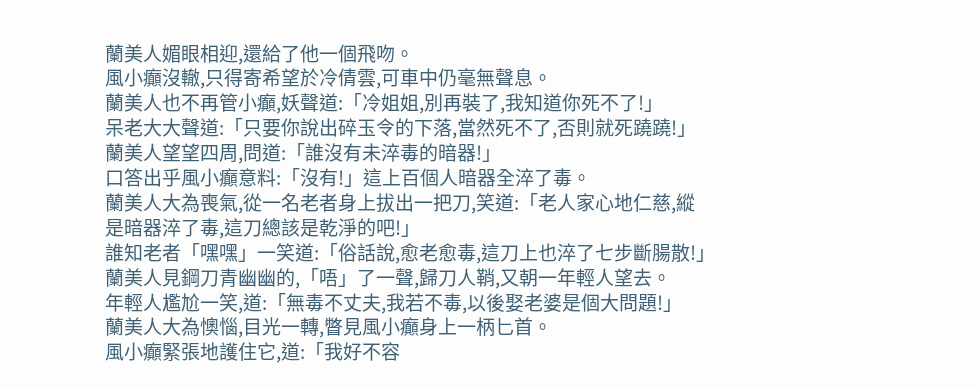蘭美人媚眼相迎,還給了他一個飛吻。
風小癲沒轍,只得寄希望於冷倩雲,可車中仍毫無聲息。
蘭美人也不再管小癲,妖聲道:「冷姐姐,別再裝了,我知道你死不了!」
呆老大大聲道:「只要你說出碎玉令的下落,當然死不了,否則就死蹺蹺!」
蘭美人望望四周,問道:「誰沒有未淬毒的暗器!」
口答出乎風小癲意料:「沒有!」這上百個人暗器全淬了毒。
蘭美人大為喪氣,從一名老者身上拔出一把刀,笑道:「老人家心地仁慈,縱
是暗器淬了毒,這刀總該是乾淨的吧!」
誰知老者「嘿嘿」一笑道:「俗話說,愈老愈毒,這刀上也淬了七步斷腸散!」
蘭美人見鋼刀青幽幽的,「唔」了一聲,歸刀人鞘,又朝一年輕人望去。
年輕人尷尬一笑,道:「無毒不丈夫,我若不毒,以後娶老婆是個大問題!」
蘭美人大為懊惱,目光一轉,瞥見風小癲身上一柄匕首。
風小癲緊張地護住它,道:「我好不容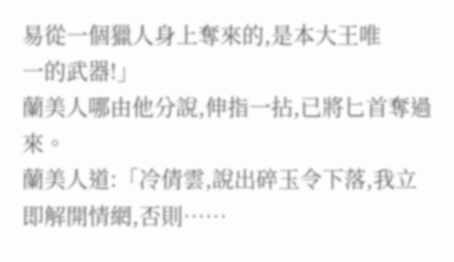易從一個獵人身上奪來的,是本大王唯
一的武器!」
蘭美人哪由他分說,伸指一拈,已將匕首奪過來。
蘭美人道:「冷倩雲,說出碎玉令下落,我立即解開情網,否則……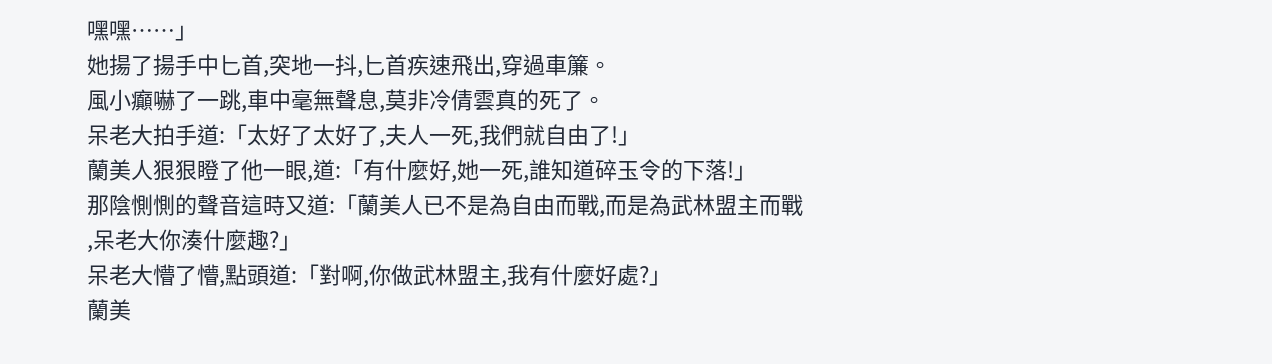嘿嘿……」
她揚了揚手中匕首,突地一抖,匕首疾速飛出,穿過車簾。
風小癲嚇了一跳,車中毫無聲息,莫非冷倩雲真的死了。
呆老大拍手道:「太好了太好了,夫人一死,我們就自由了!」
蘭美人狠狠瞪了他一眼,道:「有什麼好,她一死,誰知道碎玉令的下落!」
那陰惻惻的聲音這時又道:「蘭美人已不是為自由而戰,而是為武林盟主而戰
,呆老大你湊什麼趣?」
呆老大懵了懵,點頭道:「對啊,你做武林盟主,我有什麼好處?」
蘭美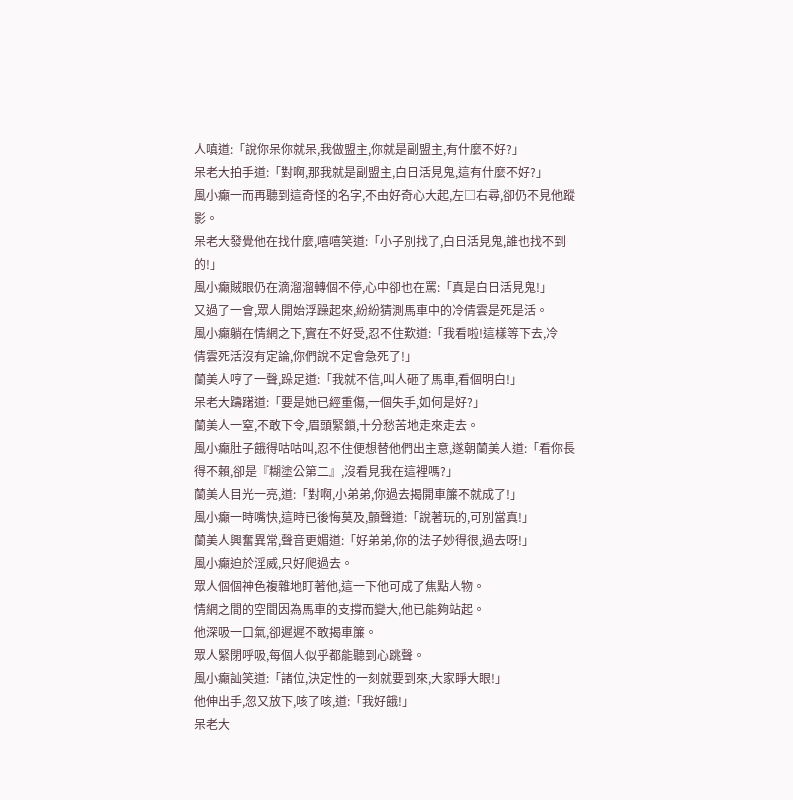人嗔道:「說你呆你就呆,我做盟主,你就是副盟主,有什麼不好?」
呆老大拍手道:「對啊,那我就是副盟主,白日活見鬼,這有什麼不好?」
風小癲一而再聽到這奇怪的名字,不由好奇心大起,左□右尋,卻仍不見他蹤
影。
呆老大發覺他在找什麼,嘻嘻笑道:「小子別找了,白日活見鬼,誰也找不到
的!」
風小癲賊眼仍在滴溜溜轉個不停,心中卻也在罵:「真是白日活見鬼!」
又過了一會,眾人開始浮躁起來,紛紛猜測馬車中的冷倩雲是死是活。
風小癲躺在情網之下,實在不好受,忍不住歎道:「我看啦!這樣等下去,冷
倩雲死活沒有定論,你們說不定會急死了!」
蘭美人哼了一聲,跺足道:「我就不信,叫人砸了馬車,看個明白!」
呆老大躊躇道:「要是她已經重傷,一個失手,如何是好?」
蘭美人一窒,不敢下令,眉頭緊鎖,十分愁苦地走來走去。
風小癲肚子餓得咕咕叫,忍不住便想替他們出主意,遂朝蘭美人道:「看你長
得不賴,卻是『糊塗公第二』,沒看見我在這裡嗎?」
蘭美人目光一亮,道:「對啊,小弟弟,你過去揭開車簾不就成了!」
風小癲一時嘴快,這時已後悔莫及,顫聲道:「說著玩的,可別當真!」
蘭美人興奮異常,聲音更媚道:「好弟弟,你的法子妙得很,過去呀!」
風小癲迫於淫威,只好爬過去。
眾人個個神色複雜地盯著他,這一下他可成了焦點人物。
情網之間的空間因為馬車的支撐而變大,他已能夠站起。
他深吸一口氣,卻遲遲不敢揭車簾。
眾人緊閉呼吸,每個人似乎都能聽到心跳聲。
風小癲訕笑道:「諸位,決定性的一刻就要到來,大家睜大眼!」
他伸出手,忽又放下,咳了咳,道:「我好餓!」
呆老大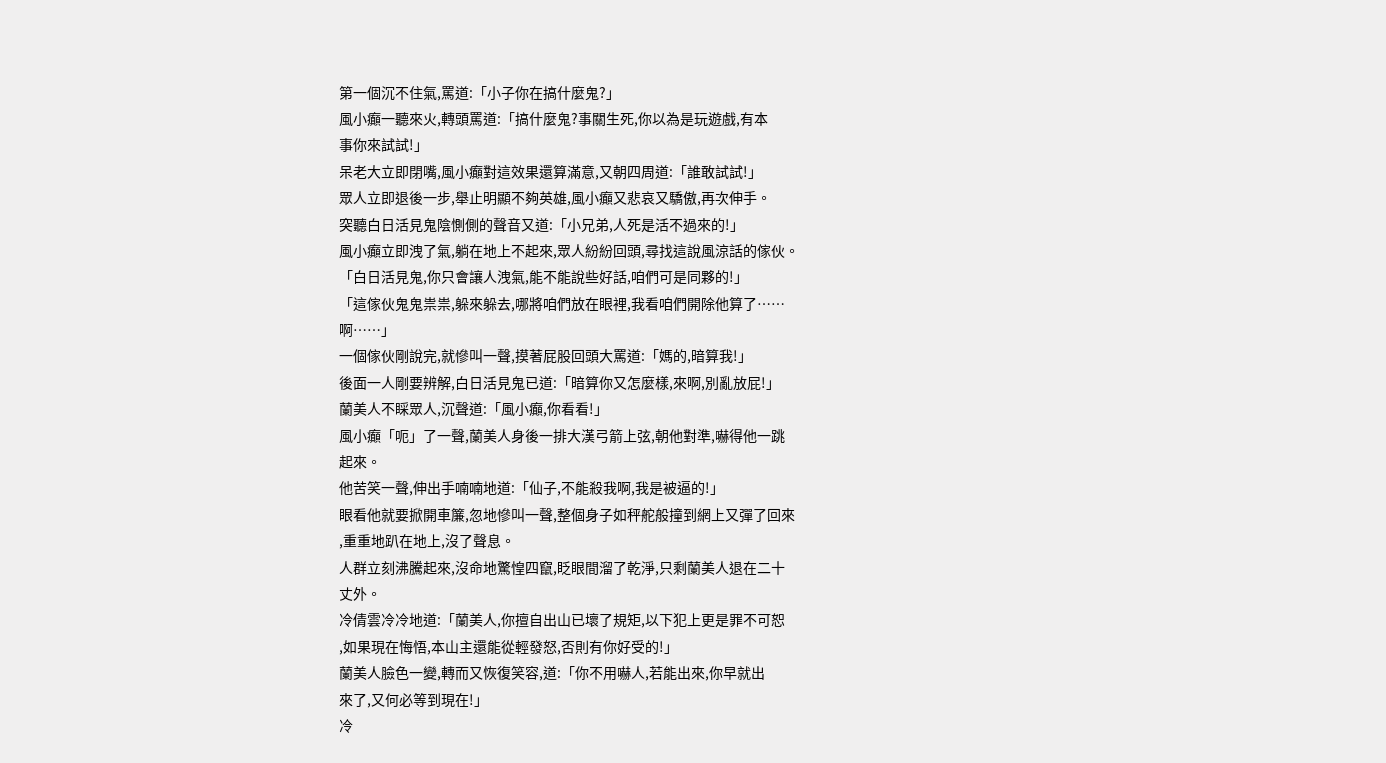第一個沉不住氣,罵道:「小子你在搞什麼鬼?」
風小癲一聽來火,轉頭罵道:「搞什麼鬼?事關生死,你以為是玩遊戲,有本
事你來試試!」
呆老大立即閉嘴,風小癲對這效果還算滿意,又朝四周道:「誰敢試試!」
眾人立即退後一步,舉止明顯不夠英雄,風小癲又悲哀又驕傲,再次伸手。
突聽白日活見鬼陰惻側的聲音又道:「小兄弟,人死是活不過來的!」
風小癲立即洩了氣,躺在地上不起來,眾人紛紛回頭,尋找這說風涼話的傢伙。
「白日活見鬼,你只會讓人洩氣,能不能說些好話,咱們可是同夥的!」
「這傢伙鬼鬼祟祟,躲來躲去,哪將咱們放在眼裡,我看咱們開除他算了……
啊……」
一個傢伙剛說完,就慘叫一聲,摸著屁股回頭大罵道:「媽的,暗算我!」
後面一人剛要辨解,白日活見鬼已道:「暗算你又怎麼樣,來啊,別亂放屁!」
蘭美人不睬眾人,沉聲道:「風小癲,你看看!」
風小癲「呃」了一聲,蘭美人身後一排大漢弓箭上弦,朝他對準,嚇得他一跳
起來。
他苦笑一聲,伸出手喃喃地道:「仙子,不能殺我啊,我是被逼的!」
眼看他就要掀開車簾,忽地慘叫一聲,整個身子如秤舵般撞到網上又彈了回來
,重重地趴在地上,沒了聲息。
人群立刻沸騰起來,沒命地驚惶四竄,眨眼間溜了乾淨,只剩蘭美人退在二十
丈外。
冷倩雲冷冷地道:「蘭美人,你擅自出山已壞了規矩,以下犯上更是罪不可恕
,如果現在悔悟,本山主還能從輕發怒,否則有你好受的!」
蘭美人臉色一變,轉而又恢復笑容,道:「你不用嚇人,若能出來,你早就出
來了,又何必等到現在!」
冷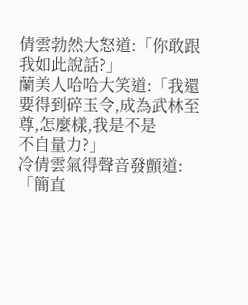倩雲勃然大怒道:「你敢跟我如此說話?」
蘭美人哈哈大笑道:「我還要得到碎玉令,成為武林至尊,怎麼樣,我是不是
不自量力?」
冷倩雲氣得聲音發顫道:「簡直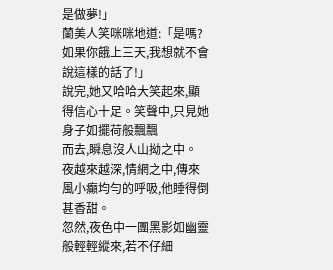是做夢!」
蘭美人笑咪咪地道:「是嗎?如果你餓上三天,我想就不會說這樣的話了!」
說完,她又哈哈大笑起來,顯得信心十足。笑聲中,只見她身子如擺荷般飄飄
而去,瞬息沒人山拗之中。
夜越來越深,情網之中,傳來風小癲均勻的呼吸,他睡得倒甚香甜。
忽然,夜色中一團黑影如幽靈般輕輕縱來,若不仔細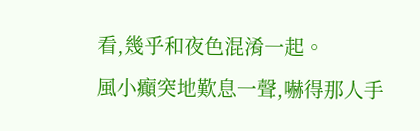看,幾乎和夜色混淆一起。
風小癲突地歎息一聲,嚇得那人手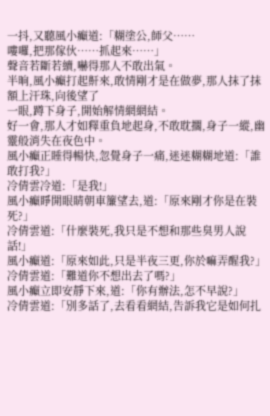一抖,又聽風小癲道:「糊塗公,師父……
嘍囉,把那傢伙……抓起來……」
聲音若斷若續,嚇得那人不敢出氣。
半晌,風小癲打起鼾來,敢情剛才是在做夢,那人抹了抹額上汗珠,向後望了
一眼,蹲下身子,開始解情網網結。
好一會,那人才如釋重負地起身,不敢耽擱,身子一縱,幽靈般消失在夜色中。
風小癲正睡得暢快,忽覺身子一痛,迷迷糊糊地道:「誰敢打我?」
冷倩雲冷道:「是我!」
風小癲睜開眼睛朝車簾望去,道:「原來剛才你是在裝死?」
冷倩雲道:「什麼裝死,我只是不想和那些臭男人說話!」
風小癲道:「原來如此,只是半夜三更,你於嘛弄醒我?」
冷倩雲道:「難道你不想出去了嗎?」
風小癲立即安靜下來,道:「你有辦法,怎不早說?」
冷倩雲道:「別多話了,去看看網結,告訴我它是如何扎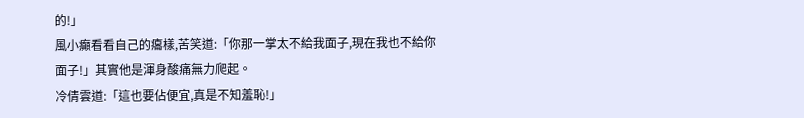的!」
風小癲看看自己的癟樣,苦笑道:「你那一掌太不給我面子,現在我也不給你
面子!」其實他是渾身酸痛無力爬起。
冷倩雲道:「這也要佔便宜,真是不知羞恥!」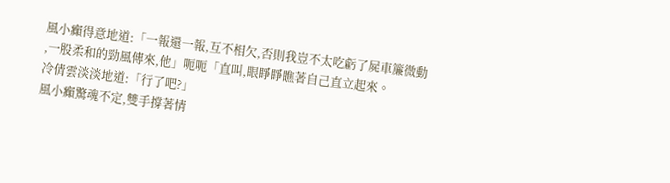風小癲得意地道:「一報還一報,互不相欠,否則我豈不太吃虧了屍車簾微動
,一股柔和的勁風傳來,他」呃呃「直叫,眼睜睜瞧著自己直立起來。
冷倩雲淡淡地道:「行了吧?」
風小癲驚魂不定,雙手撐著情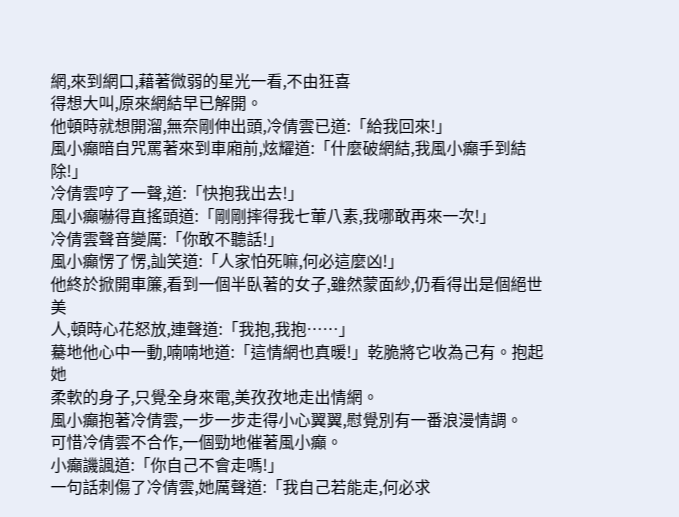網,來到網口,藉著微弱的星光一看,不由狂喜
得想大叫,原來網結早已解開。
他頓時就想開溜,無奈剛伸出頭,冷倩雲已道:「給我回來!」
風小癲暗自咒罵著來到車廂前,炫耀道:「什麼破網結,我風小癲手到結除!」
冷倩雲哼了一聲,道:「快抱我出去!」
風小癲嚇得直搖頭道:「剛剛摔得我七葷八素,我哪敢再來一次!」
冷倩雲聲音變厲:「你敢不聽話!」
風小癲愣了愣,訕笑道:「人家怕死嘛,何必這麼凶!」
他終於掀開車簾,看到一個半臥著的女子,雖然蒙面紗,仍看得出是個絕世美
人,頓時心花怒放,連聲道:「我抱,我抱……」
驀地他心中一動,喃喃地道:「這情網也真暖!」乾脆將它收為己有。抱起她
柔軟的身子,只覺全身來電,美孜孜地走出情網。
風小癲抱著冷倩雲,一步一步走得小心翼翼,慰覺別有一番浪漫情調。
可惜冷倩雲不合作,一個勁地催著風小癲。
小癲譏諷道:「你自己不會走嗎!」
一句話刺傷了冷倩雲,她厲聲道:「我自己若能走,何必求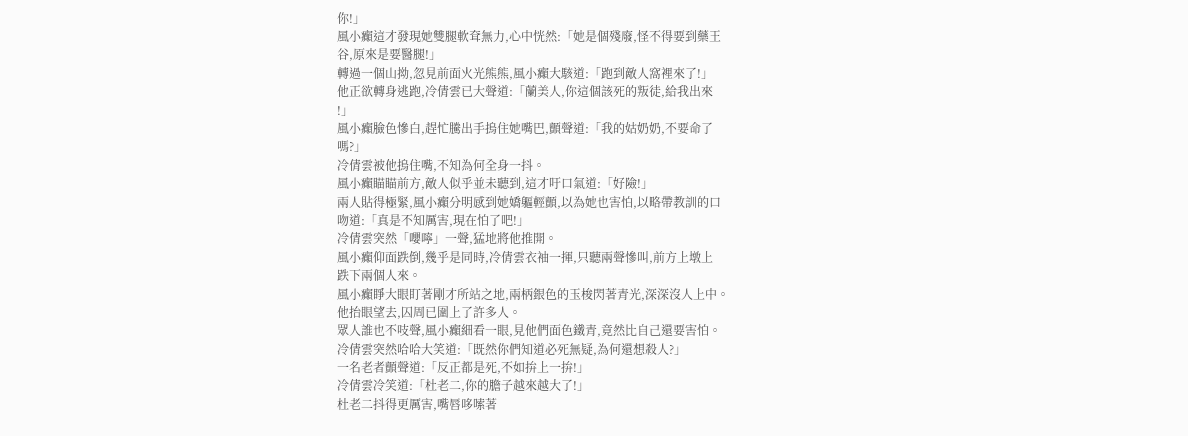你!」
風小癲這才發現她雙腿軟耷無力,心中恍然:「她是個殘廢,怪不得要到藥王
谷,原來是要醫腿!」
轉過一個山拗,忽見前面火光熊熊,風小癲大駭道:「跑到敵人窩裡來了!」
他正欲轉身逃跑,冷倩雲已大聲道:「蘭美人,你這個該死的叛徒,給我出來
!」
風小癲臉色慘白,趕忙騰出手摀住她嘴巴,顫聲道:「我的姑奶奶,不要命了
嗎?」
冷倩雲被他摀住嘴,不知為何全身一抖。
風小癲瞄瞄前方,敵人似乎並未聽到,這才吁口氣道:「好險!」
兩人貼得極緊,風小癲分明感到她嬌軀輕顫,以為她也害怕,以略帶教訓的口
吻道:「真是不知厲害,現在怕了吧!」
冷倩雲突然「嚶嚀」一聲,猛地將他推開。
風小癲仰面跌倒,幾乎是同時,冷倩雲衣袖一揮,只聽兩聲慘叫,前方上墩上
跌下兩個人來。
風小癲睜大眼盯著剛才所站之地,兩柄銀色的玉梭閃著青光,深深沒人上中。
他抬眼望去,囚周已圍上了許多人。
眾人誰也不吱聲,風小癲細看一眼,見他們面色鐵青,竟然比自己還要害怕。
冷倩雲突然哈哈大笑道:「既然你們知道必死無疑,為何還想殺人?」
一名老者顫聲道:「反正都是死,不如拚上一拚!」
冷倩雲冷笑道:「杜老二,你的膽子越來越大了!」
杜老二抖得更厲害,嘴唇哆嗦著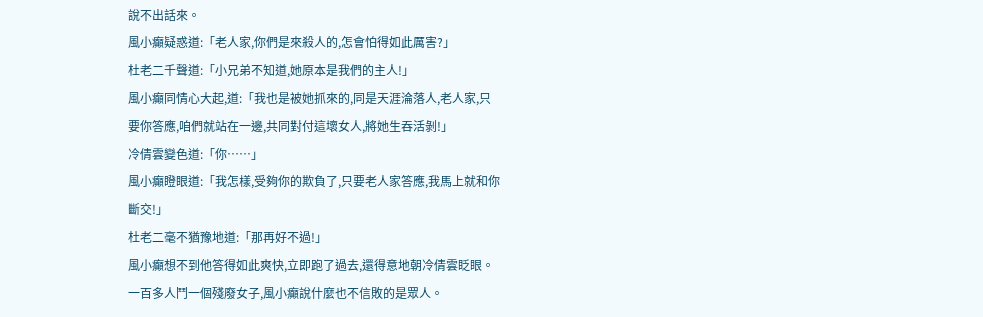說不出話來。
風小癲疑惑道:「老人家,你們是來殺人的,怎會怕得如此厲害?」
杜老二千聲道:「小兄弟不知道,她原本是我們的主人!」
風小癲同情心大起,道:「我也是被她抓來的,同是天涯淪落人,老人家,只
要你答應,咱們就站在一邊,共同對付這壞女人,將她生吞活剝!」
冷倩雲變色道:「你……」
風小癲瞪眼道:「我怎樣,受夠你的欺負了,只要老人家答應,我馬上就和你
斷交!」
杜老二毫不猶豫地道:「那再好不過!」
風小癲想不到他答得如此爽快,立即跑了過去,還得意地朝冷倩雲眨眼。
一百多人鬥一個殘廢女子,風小癲說什麼也不信敗的是眾人。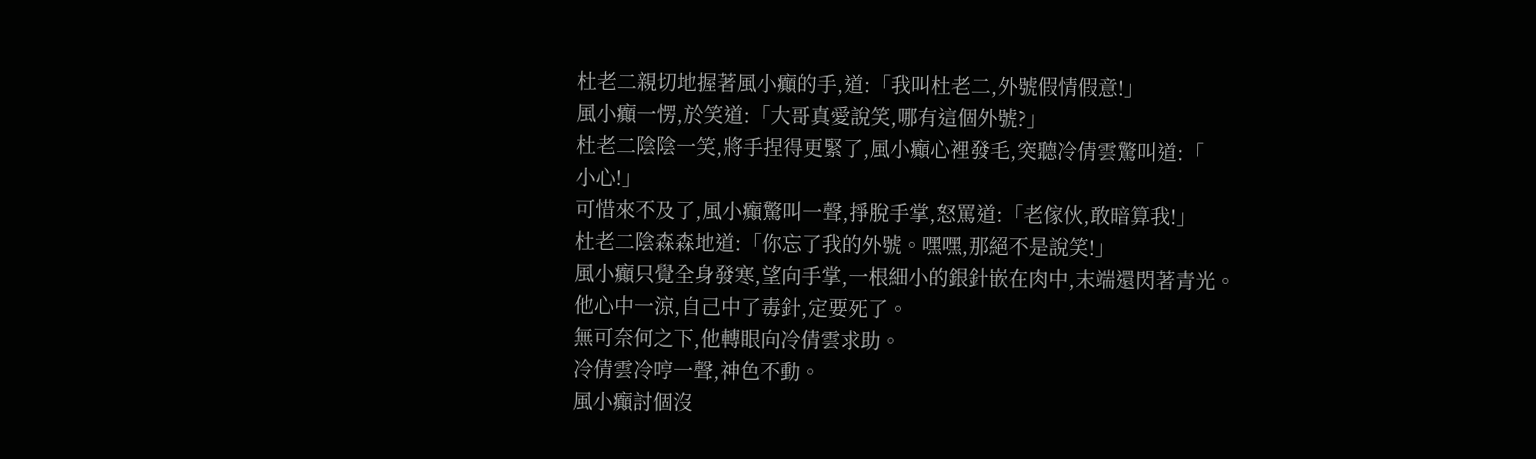杜老二親切地握著風小癲的手,道:「我叫杜老二,外號假情假意!」
風小癲一愣,於笑道:「大哥真愛說笑,哪有這個外號?」
杜老二陰陰一笑,將手捏得更緊了,風小癲心裡發毛,突聽冷倩雲驚叫道:「
小心!」
可惜來不及了,風小癲驚叫一聲,掙脫手掌,怒罵道:「老傢伙,敢暗算我!」
杜老二陰森森地道:「你忘了我的外號。嘿嘿,那絕不是說笑!」
風小癲只覺全身發寒,望向手掌,一根細小的銀針嵌在肉中,末端還閃著青光。
他心中一涼,自己中了毒針,定要死了。
無可奈何之下,他轉眼向冷倩雲求助。
冷倩雲冷哼一聲,神色不動。
風小癲討個沒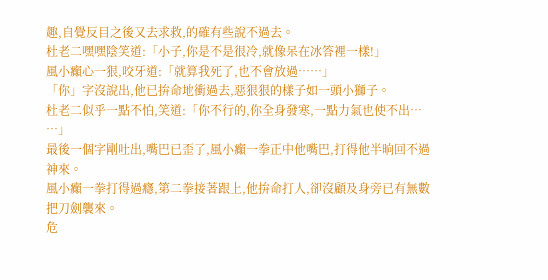趣,自覺反目之後又去求救,的確有些說不過去。
杜老二嘿嘿陰笑道:「小子,你是不是很冷,就像呆在冰答裡一樣!」
風小癲心一狠,咬牙道:「就算我死了,也不會放過……」
「你」字沒說出,他已拚命地衝過去,惡狠狠的樣子如一頭小獅子。
杜老二似乎一點不怕,笑道:「你不行的,你全身發寒,一點力氣也使不出…
…」
最後一個字剛吐出,嘴巴已歪了,風小癲一拳正中他嘴巴,打得他半晌回不過
神來。
風小癲一拳打得過癮,第二拳接著跟上,他拚命打人,卻沒顧及身旁已有無數
把刀劍襲來。
危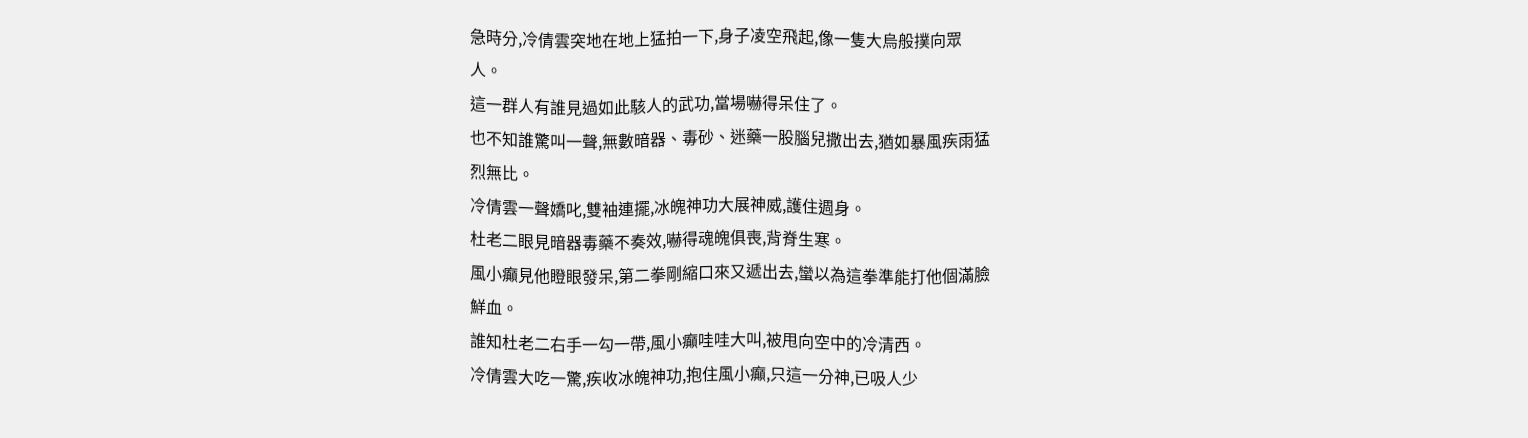急時分,冷倩雲突地在地上猛拍一下,身子凌空飛起,像一隻大烏般撲向眾
人。
這一群人有誰見過如此駭人的武功,當場嚇得呆住了。
也不知誰驚叫一聲,無數暗器、毒砂、迷藥一股腦兒撒出去,猶如暴風疾雨猛
烈無比。
冷倩雲一聲嬌叱,雙袖連擺,冰魄神功大展神威,護住週身。
杜老二眼見暗器毒藥不奏效,嚇得魂魄俱喪,背脊生寒。
風小癲見他瞪眼發呆,第二拳剛縮口來又遞出去,蠻以為這拳準能打他個滿臉
鮮血。
誰知杜老二右手一勾一帶,風小癲哇哇大叫,被甩向空中的冷清西。
冷倩雲大吃一驚,疾收冰魄神功,抱住風小癲,只這一分神,已吸人少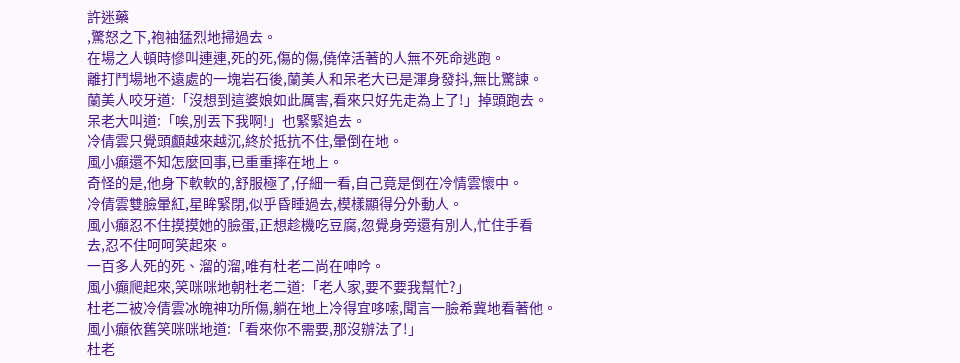許迷藥
,驚怒之下,袍袖猛烈地掃過去。
在場之人頓時慘叫連連,死的死,傷的傷,僥倖活著的人無不死命逃跑。
離打鬥場地不遠處的一塊岩石後,蘭美人和呆老大已是渾身發抖,無比驚諫。
蘭美人咬牙道:「沒想到這婆娘如此厲害,看來只好先走為上了!」掉頭跑去。
呆老大叫道:「唉,別丟下我啊!」也緊緊追去。
冷倩雲只覺頭顱越來越沉,終於抵抗不住,暈倒在地。
風小癲還不知怎麼回事,已重重摔在地上。
奇怪的是,他身下軟軟的,舒服極了,仔細一看,自己竟是倒在冷情雲懷中。
冷倩雲雙臉暈紅,星眸緊閉,似乎昏睡過去,模樣顯得分外動人。
風小癲忍不住摸摸她的臉蛋,正想趁機吃豆腐,忽覺身旁還有別人,忙住手看
去,忍不住呵呵笑起來。
一百多人死的死、溜的溜,唯有杜老二尚在呻吟。
風小癲爬起來,笑咪咪地朝杜老二道:「老人家,要不要我幫忙?」
杜老二被冷倩雲冰魄神功所傷,躺在地上冷得宜哆嗦,聞言一臉希冀地看著他。
風小癲依舊笑咪咪地道:「看來你不需要,那沒辦法了!」
杜老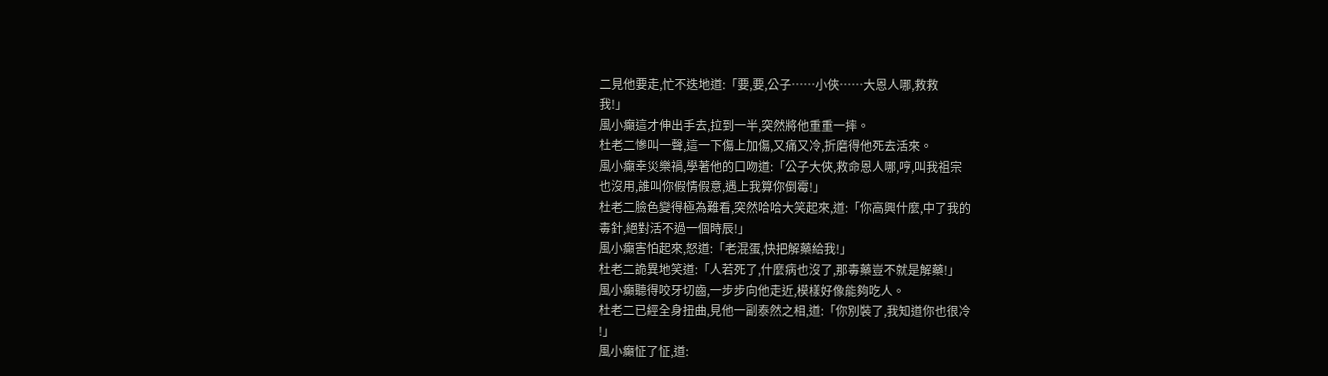二見他要走,忙不迭地道:「要,要,公子……小俠……大恩人哪,救救
我!」
風小癲這才伸出手去,拉到一半,突然將他重重一摔。
杜老二慘叫一聲,這一下傷上加傷,又痛又冷,折磨得他死去活來。
風小癲幸災樂禍,學著他的口吻道:「公子大俠,救命恩人哪,哼,叫我祖宗
也沒用,誰叫你假情假意,遇上我算你倒霉!」
杜老二臉色變得極為難看,突然哈哈大笑起來,道:「你高興什麼,中了我的
毒針,絕對活不過一個時辰!」
風小癲害怕起來,怒道:「老混蛋,快把解藥給我!」
杜老二詭異地笑道:「人若死了,什麼病也沒了,那毒藥豈不就是解藥!」
風小癲聽得咬牙切齒,一步步向他走近,模樣好像能夠吃人。
杜老二已經全身扭曲,見他一副泰然之相,道:「你別裝了,我知道你也很冷
!」
風小癲怔了怔,道: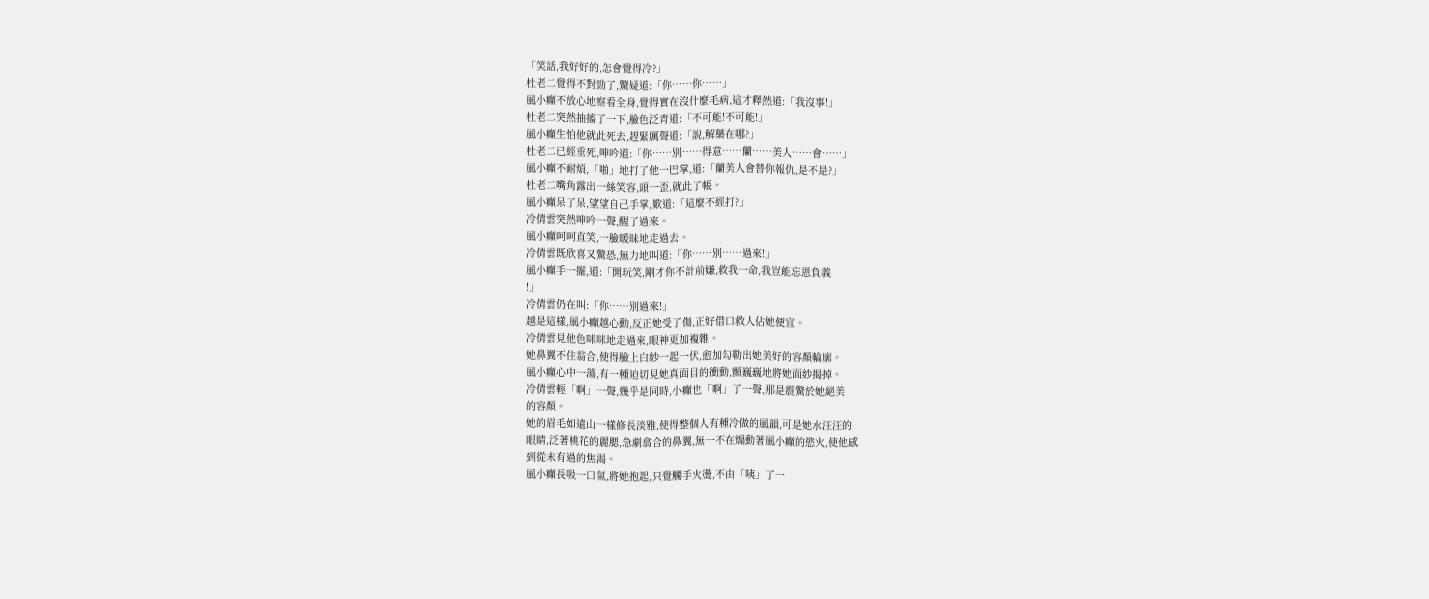「笑話,我好好的,怎會覺得冷?」
杜老二覺得不對勁了,驚疑道:「你……你……」
風小癲不放心地察看全身,覺得實在沒什麼毛病,這才釋然道:「我沒事!」
杜老二突然抽搐了一下,臉色泛青道:「不可能!不可能!」
風小癲生怕他就此死去,趕緊厲聲道:「說,解藥在哪?」
杜老二已經垂死,呻吟道:「你……別……得意……蘭……美人……會……」
風小癲不耐煩,「啪」地打了他一巴掌,道:「蘭美人會替你報仇,是不是?」
杜老二嘴角露出一絲笑容,頭一歪,就此了帳。
風小癲呆了呆,望望自己手掌,歎道:「這麼不經打?」
冷倩雲突然呻吟一聲,醒了過來。
風小癲呵呵直笑,一臉暖昧地走過去。
冷倩雲既欣喜又驚恐,無力地叫道:「你……別……過來!」
風小癲手一擺,道:「開玩笑,剛才你不計前嫌,救我一命,我豈能忘恩負義
!」
冷倩雲仍在叫:「你……別過來!」
越是這樣,風小癲越心動,反正她受了傷,正好借口救人佔她便宜。
冷倩雲見他色咪咪地走過來,眼神更加複雜。
她鼻翼不住翁合,使得臉上白紗一起一伏,愈加勾勒出她美好的容顏輪廓。
風小癲心中一蕩,有一種迫切見她真面目的衝動,顫巍巍地將她面紗揭掉。
冷倩雲輕「啊」一聲,幾乎是同時,小癲也「啊」了一聲,那是震驚於她絕美
的容顏。
她的眉毛如遠山一樣修長淡雅,使得整個人有種冷做的風韻,可是她水汪汪的
眼睛,泛著桃花的麗腮,急劇翕合的鼻翼,無一不在煽動著風小癲的慾火,使他感
到從未有過的焦渴。
風小癲長吸一口氣,將她抱起,只覺觸手火燙,不由「咦」了一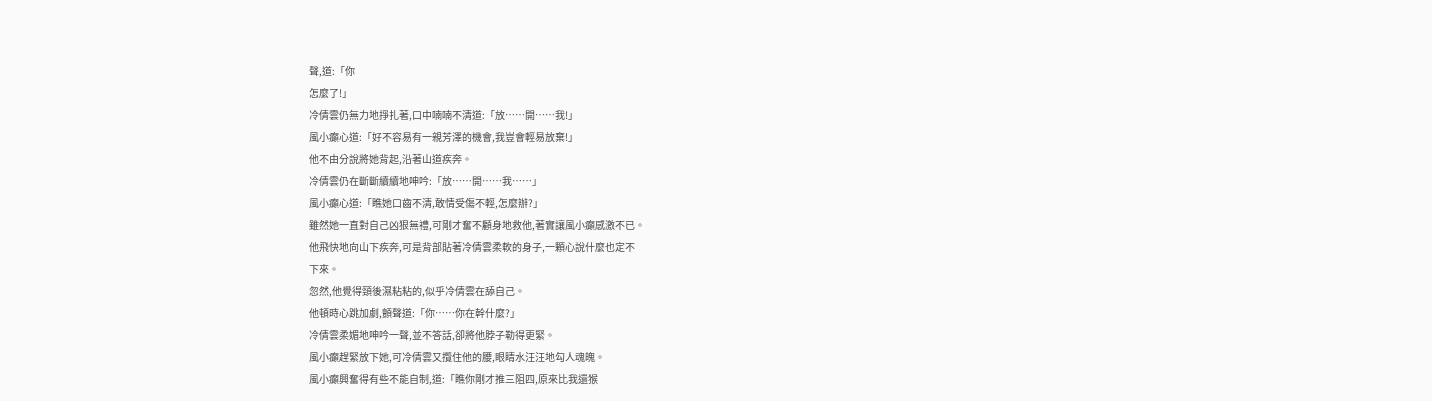聲,道:「你
怎麼了!」
冷倩雲仍無力地掙扎著,口中喃喃不清道:「放……開……我!」
風小癲心道:「好不容易有一親芳澤的機會,我豈會輕易放棄!」
他不由分說將她背起,沿著山道疾奔。
冷倩雲仍在斷斷續續地呻吟:「放……開……我……」
風小癲心道:「瞧她口齒不清,敢情受傷不輕,怎麼辦?」
雖然她一直對自己凶狠無禮,可剛才奮不顧身地救他,著實讓風小癲感激不已。
他飛快地向山下疾奔,可是背部貼著冷倩雲柔軟的身子,一顆心說什麼也定不
下來。
忽然,他覺得頸後濕粘粘的,似乎冷倩雲在舔自己。
他頓時心跳加劇,顫聲道:「你……你在幹什麼?」
冷倩雲柔媚地呻吟一聲,並不答話,卻將他脖子勒得更緊。
風小癲趕緊放下她,可冷倩雲又攬住他的腰,眼睛水汪汪地勾人魂魄。
風小癲興奮得有些不能自制,道:「瞧你剛才推三阻四,原來比我還猴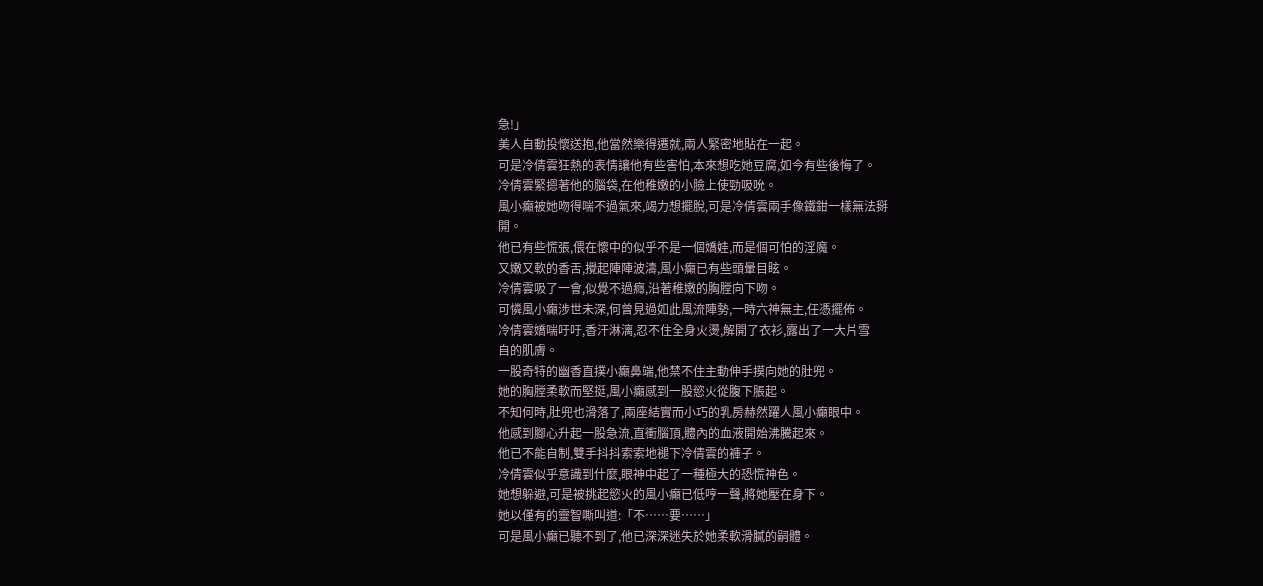急!」
美人自動投懷送抱,他當然樂得遷就,兩人緊密地貼在一起。
可是冷倩雲狂熱的表情讓他有些害怕,本來想吃她豆腐,如今有些後悔了。
冷倩雲緊摁著他的腦袋,在他稚嫩的小臉上使勁吸吮。
風小癲被她吻得喘不過氣來,竭力想擺脫,可是冷倩雲兩手像鐵鉗一樣無法掰
開。
他已有些慌張,偎在懷中的似乎不是一個嬌娃,而是個可怕的淫魔。
又嫩又軟的香舌,攪起陣陣波濤,風小癲已有些頭暈目眩。
冷倩雲吸了一會,似覺不過癮,沿著稚嫩的胸膛向下吻。
可憐風小癲涉世未深,何曾見過如此風流陣勢,一時六神無主,任憑擺佈。
冷倩雲嬌喘吁吁,香汗淋漓,忍不住全身火燙,解開了衣衫,露出了一大片雪
自的肌膚。
一股奇特的幽香直撲小癲鼻端,他禁不住主動伸手摸向她的肚兜。
她的胸膛柔軟而堅挺,風小癲感到一股慾火從腹下脹起。
不知何時,肚兜也滑落了,兩座結實而小巧的乳房赫然躍人風小癲眼中。
他感到腳心升起一股急流,直衝腦頂,體內的血液開始沸騰起來。
他已不能自制,雙手抖抖索索地褪下冷倩雲的褲子。
冷倩雲似乎意識到什麼,眼神中起了一種極大的恐慌神色。
她想躲避,可是被挑起慾火的風小癲已低哼一聲,將她壓在身下。
她以僅有的靈智嘶叫道:「不……要……」
可是風小癲已聽不到了,他已深深迷失於她柔軟滑膩的嗣體。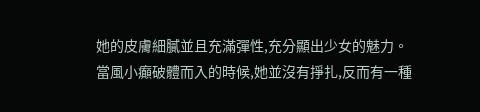她的皮膚細膩並且充滿彈性,充分顯出少女的魅力。
當風小癲破體而入的時候,她並沒有掙扎,反而有一種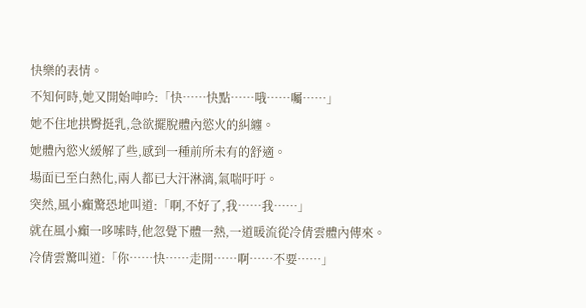快樂的表情。
不知何時,她又開始呻吟:「快……快點……哦……囑……」
她不住地拱臀挺乳,急欲擺脫體內慾火的糾纏。
她體內慾火緩解了些,感到一種前所未有的舒適。
場面已至白熱化,兩人都已大汗淋漓,氣喘吁吁。
突然,風小癲驚恐地叫道:「啊,不好了,我……我……」
就在風小癲一哆嗦時,他忽覺下體一熱,一道暖流從冷倩雲體內傳來。
冷倩雲驚叫道:「你……快……走開……啊……不要……」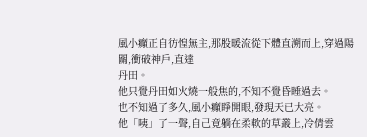風小癲正自彷惶無主,那股暖流從下體直溯而上,穿過陽關,衝破神戶,直達
丹田。
他只覺丹田如火燒一般焦的,不知不覺昏睡過去。
也不知過了多久,風小癲睜開眼,發現天已大亮。
他「咦」了一聲,自己竟躺在柔軟的草叢上,冷倩雲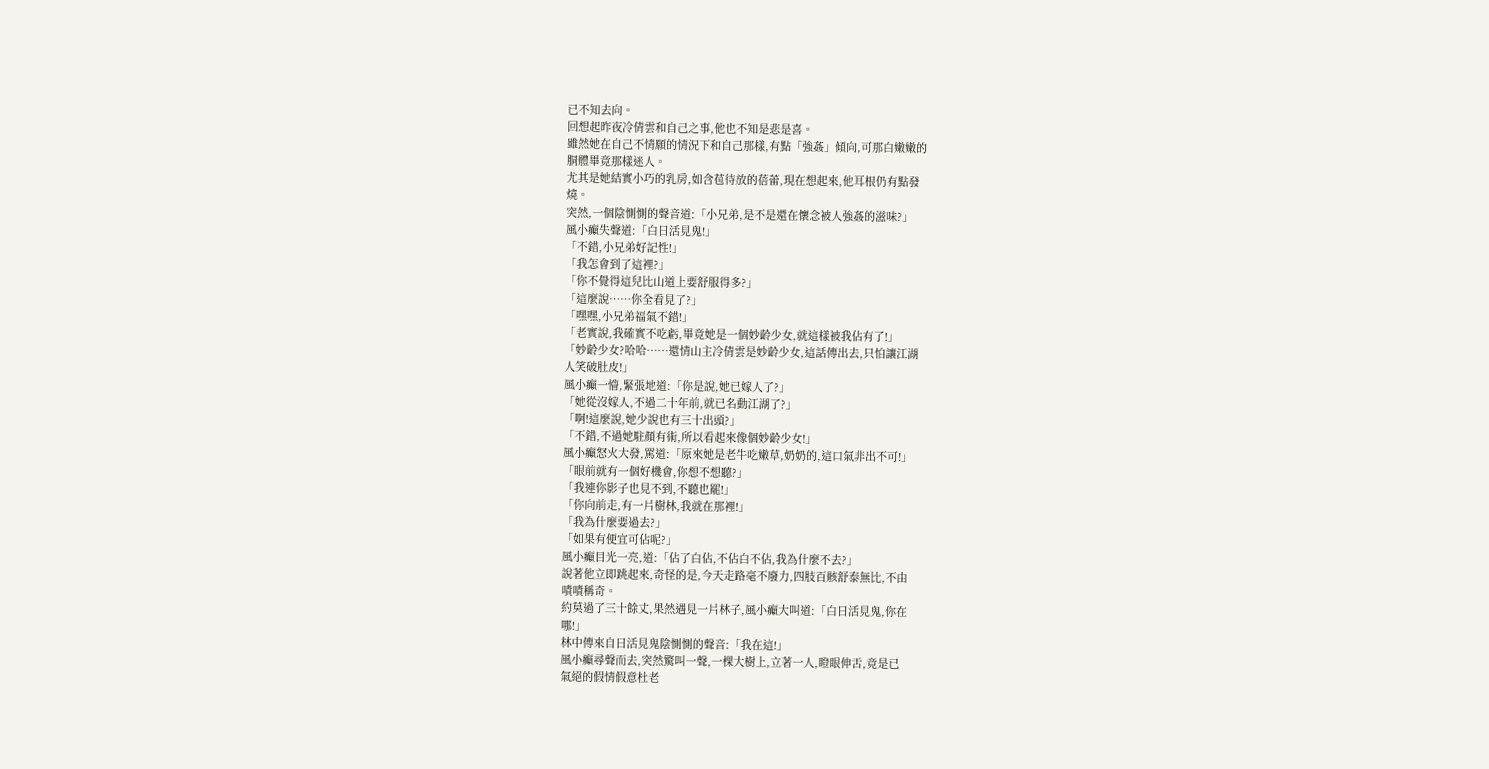已不知去向。
回想起昨夜冷倩雲和自己之事,他也不知是悲是喜。
雖然她在自己不情願的情況下和自己那樣,有點「強姦」傾向,可那白嫩嫩的
胴體畢竟那樣迷人。
尤其是她結實小巧的乳房,如含苞待放的蓓蕾,現在想起來,他耳根仍有點發
燒。
突然,一個陰惻惻的聲音道:「小兄弟,是不是還在懷念被人強姦的滋味?」
風小癲失聲道:「白日活見鬼!」
「不錯,小兄弟好記性!」
「我怎會到了這裡?」
「你不覺得這兒比山道上要舒服得多?」
「這麼說……你全看見了?」
「嘿嘿,小兄弟福氣不錯!」
「老實說,我確實不吃虧,畢竟她是一個妙齡少女,就這樣被我佔有了!」
「妙齡少女?哈哈……還情山主冷倩雲是妙齡少女,這話傳出去,只怕讓江湖
人笑破肚皮!」
風小癲一懵,緊張地道:「你是說,她已嫁人了?」
「她從沒嫁人,不過二十年前,就已名動江湖了?」
「啊!這麼說,她少說也有三十出頭?」
「不錯,不過她駐顏有術,所以看起來像個妙齡少女!」
風小癲怒火大發,罵道:「原來她是老牛吃嫩草,奶奶的,這口氣非出不可!」
「眼前就有一個好機會,你想不想聽?」
「我連你影子也見不到,不聽也罷!」
「你向前走,有一片樹林,我就在那裡!」
「我為什麼要過去?」
「如果有便宜可佔呢?」
風小癲目光一亮,道:「佔了白佔,不佔白不佔,我為什麼不去?」
說著他立即跳起來,奇怪的是,今天走路毫不廢力,四肢百骸舒泰無比,不由
嘖嘖稱奇。
約莫過了三十餘丈,果然遇見一片林子,風小癲大叫道:「白日活見鬼,你在
哪!」
林中傳來自日活見鬼陰惻惻的聲音:「我在這!」
風小癲尋聲而去,突然驚叫一聲,一棵大樹上,立著一人,瞪眼伸舌,竟是已
氣絕的假情假意杜老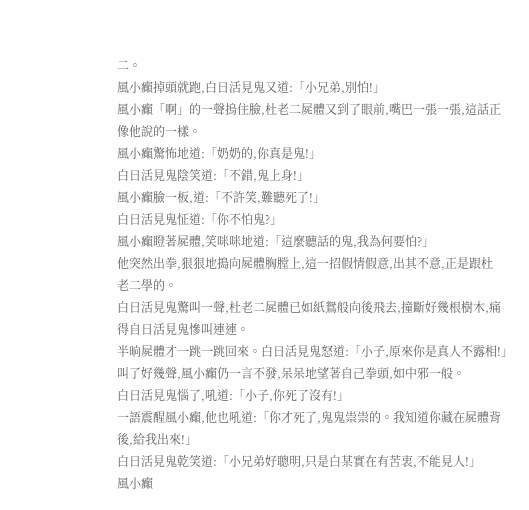二。
風小癲掉頭就跑,白日活見鬼又道:「小兄弟,別怕!」
風小癲「啊」的一聲摀住臉,杜老二屍體又到了眼前,嘴巴一張一張,這話正
像他說的一樣。
風小癲驚怖地道:「奶奶的,你真是鬼!」
白日活見鬼陰笑道:「不錯,鬼上身!」
風小癲臉一板,道:「不許笑,難聽死了!」
白日活見鬼怔道:「你不怕鬼?」
風小癲瞪著屍體,笑咪咪地道:「這麼聽話的鬼,我為何要怕?」
他突然出拳,狠狠地搗向屍體胸膛上,這一招假情假意,出其不意,正是跟杜
老二學的。
白日活見鬼驚叫一聲,杜老二屍體已如紙鴛般向後飛去,撞斷好幾根樹木,痛
得自日活見鬼慘叫連連。
半晌屍體才一跳一跳回來。白日活見鬼怒道:「小子,原來你是真人不露相!」
叫了好幾聲,風小癲仍一言不發,呆呆地望著自己拳頭,如中邪一般。
白日活見鬼惱了,吼道:「小子,你死了沒有!」
一語震醒風小癲,他也吼道:「你才死了,鬼鬼祟祟的。我知道你藏在屍體背
後,給我出來!」
白日活見鬼乾笑道:「小兄弟好聰明,只是白某實在有苦衷,不能見人!」
風小癲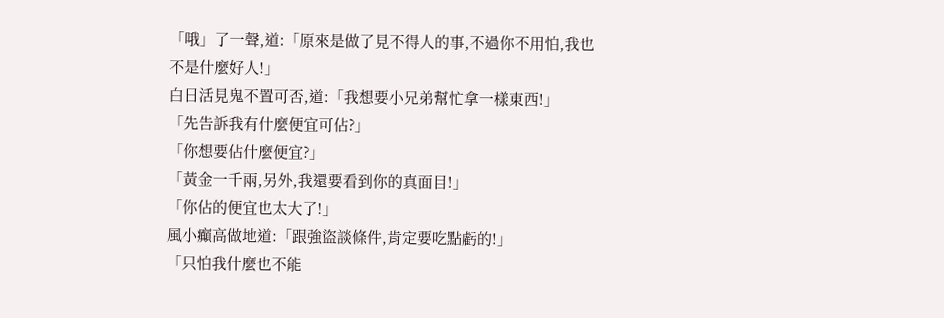「哦」了一聲,道:「原來是做了見不得人的事,不過你不用怕,我也
不是什麼好人!」
白日活見鬼不置可否,道:「我想要小兄弟幫忙拿一樣東西!」
「先告訴我有什麼便宜可佔?」
「你想要佔什麼便宜?」
「黃金一千兩,另外,我還要看到你的真面目!」
「你佔的便宜也太大了!」
風小癲高做地道:「跟強盜談條件,肯定要吃點虧的!」
「只怕我什麼也不能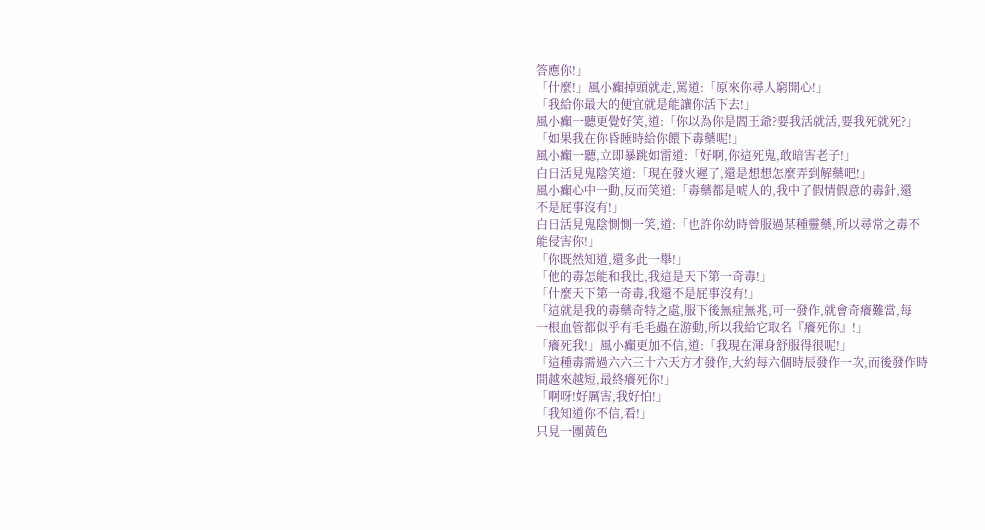答應你!」
「什麼!」風小癲掉頭就走,罵道:「原來你尋人窮開心!」
「我給你最大的便宜就是能讓你活下去!」
風小癲一聽更覺好笑,道:「你以為你是閻王爺?要我活就活,要我死就死?」
「如果我在你昏睡時給你餵下毒藥呢!」
風小癲一聽,立即暴跳如雷道:「好啊,你這死鬼,敢暗害老子!」
白日活見鬼陰笑道:「現在發火遲了,還是想想怎麼弄到解藥吧!」
風小癲心中一動,反而笑道:「毒藥都是唬人的,我中了假情假意的毒針,還
不是屁事沒有!」
白日活見鬼陰惻惻一笑,道:「也許你幼時曾服過某種靈藥,所以尋常之毒不
能侵害你!」
「你既然知道,還多此一舉!」
「他的毒怎能和我比,我這是天下第一奇毒!」
「什麼天下第一奇毒,我還不是屁事沒有!」
「這就是我的毒藥奇特之處,服下後無症無兆,可一發作,就會奇癢難當,每
一根血管都似乎有毛毛蟲在游動,所以我給它取名『癢死你』!」
「癢死我!」風小癲更加不信,道:「我現在渾身舒服得很呢!」
「這種毒需過六六三十六天方才發作,大約每六個時辰發作一次,而後發作時
間越來越短,最終癢死你!」
「啊呀!好厲害,我好怕!」
「我知道你不信,看!」
只見一團黃色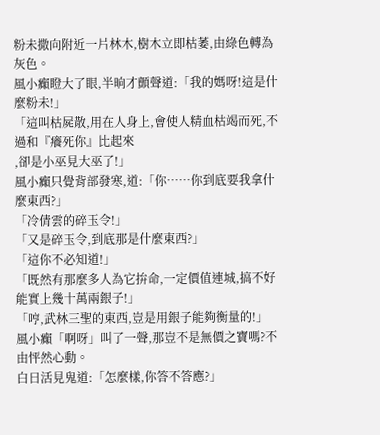粉未撒向附近一片林木,樹木立即枯萎,由綠色轉為灰色。
風小癲瞪大了眼,半晌才顫聲道:「我的媽呀!這是什麼粉未!」
「這叫枯屍散,用在人身上,會使人精血枯竭而死,不過和『癢死你』比起來
,卻是小巫見大巫了!」
風小癲只覺背部發寒,道:「你……你到底要我拿什麼東西?」
「冷倩雲的碎玉令!」
「又是碎玉令,到底那是什麼東西?」
「這你不必知道!」
「既然有那麼多人為它拚命,一定價值連城,搞不好能實上幾十萬兩銀子!」
「哼,武林三聖的東西,豈是用銀子能夠衡量的!」
風小癲「啊呀」叫了一聲,那豈不是無價之寶嗎?不由怦然心動。
白日活見鬼道:「怎麼樣,你答不答應?」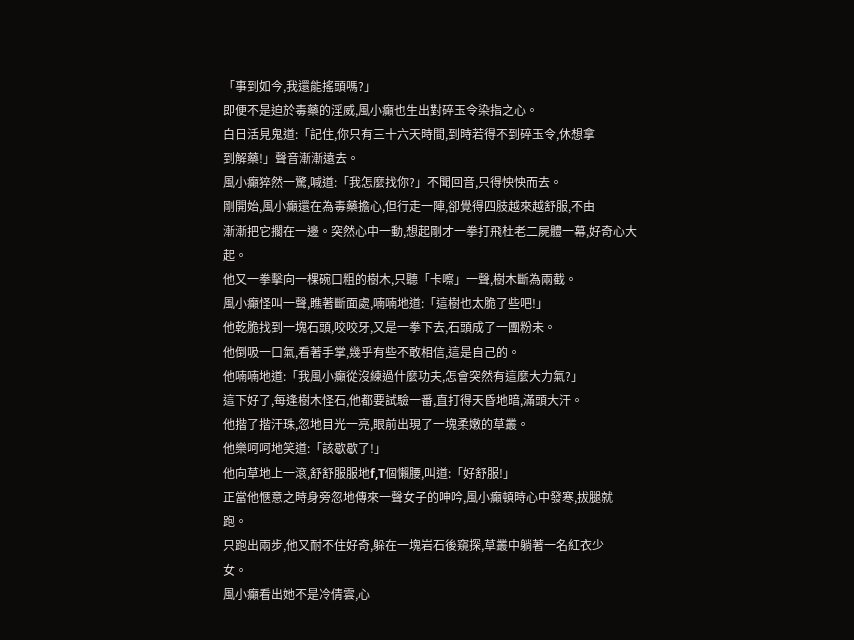「事到如今,我還能搖頭嗎?」
即便不是迫於毒藥的淫威,風小癲也生出對碎玉令染指之心。
白日活見鬼道:「記住,你只有三十六天時間,到時若得不到碎玉令,休想拿
到解藥!」聲音漸漸遠去。
風小癲猝然一驚,喊道:「我怎麼找你?」不聞回音,只得怏怏而去。
剛開始,風小癲還在為毒藥擔心,但行走一陣,卻覺得四肢越來越舒服,不由
漸漸把它擱在一邊。突然心中一動,想起剛才一拳打飛杜老二屍體一幕,好奇心大
起。
他又一拳擊向一棵碗口粗的樹木,只聽「卡嚓」一聲,樹木斷為兩截。
風小癲怪叫一聲,瞧著斷面處,喃喃地道:「這樹也太脆了些吧!」
他乾脆找到一塊石頭,咬咬牙,又是一拳下去,石頭成了一團粉未。
他倒吸一口氣,看著手掌,幾乎有些不敢相信,這是自己的。
他喃喃地道:「我風小癲從沒練過什麼功夫,怎會突然有這麼大力氣?」
這下好了,每逢樹木怪石,他都要試驗一番,直打得天昏地暗,滿頭大汗。
他揩了揩汗珠,忽地目光一亮,眼前出現了一塊柔嫩的草叢。
他樂呵呵地笑道:「該歇歇了!」
他向草地上一滾,舒舒服服地f,T個懶腰,叫道:「好舒服!」
正當他愜意之時身旁忽地傳來一聲女子的呻吟,風小癲頓時心中發寒,拔腿就
跑。
只跑出兩步,他又耐不住好奇,躲在一塊岩石後窺探,草叢中躺著一名紅衣少
女。
風小癲看出她不是冷倩雲,心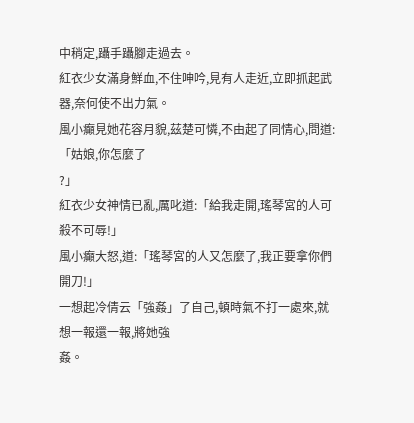中稍定,躡手躡腳走過去。
紅衣少女滿身鮮血,不住呻吟,見有人走近,立即抓起武器,奈何使不出力氣。
風小癲見她花容月貌,茲楚可憐,不由起了同情心,問道:「姑娘,你怎麼了
?」
紅衣少女神情已亂,厲叱道:「給我走開,瑤琴宮的人可殺不可辱!」
風小癲大怒,道:「瑤琴宮的人又怎麼了,我正要拿你們開刀!」
一想起冷倩云「強姦」了自己,頓時氣不打一處來,就想一報還一報,將她強
姦。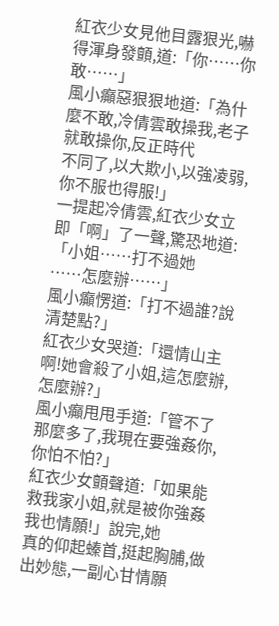紅衣少女見他目露狠光,嚇得渾身發顫,道:「你……你敢……」
風小癲惡狠狠地道:「為什麼不敢,冷倩雲敢操我,老子就敢操你,反正時代
不同了,以大欺小,以強凌弱,你不服也得服!」
一提起冷倩雲,紅衣少女立即「啊」了一聲,驚恐地道:「小姐……打不過她
……怎麼辦……」
風小癲愣道:「打不過誰?說清楚點?」
紅衣少女哭道:「還情山主啊!她會殺了小姐,這怎麼辦,怎麼辦?」
風小癲甩甩手道:「管不了那麼多了,我現在要強姦你,你怕不怕?」
紅衣少女顫聲道:「如果能救我家小姐,就是被你強姦我也情願!」說完,她
真的仰起螓首,挺起胸脯,做出妙態,一副心甘情願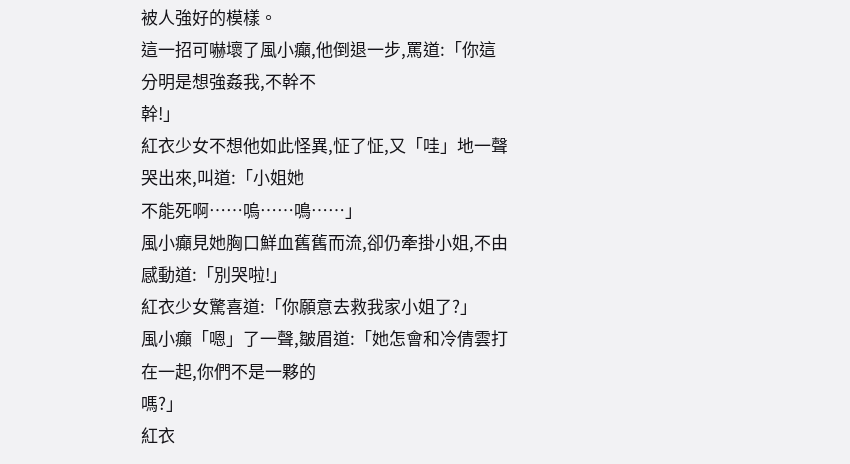被人強好的模樣。
這一招可嚇壞了風小癲,他倒退一步,罵道:「你這分明是想強姦我,不幹不
幹!」
紅衣少女不想他如此怪異,怔了怔,又「哇」地一聲哭出來,叫道:「小姐她
不能死啊……嗚……鳴……」
風小癲見她胸口鮮血舊舊而流,卻仍牽掛小姐,不由感動道:「別哭啦!」
紅衣少女驚喜道:「你願意去救我家小姐了?」
風小癲「嗯」了一聲,皺眉道:「她怎會和冷倩雲打在一起,你們不是一夥的
嗎?」
紅衣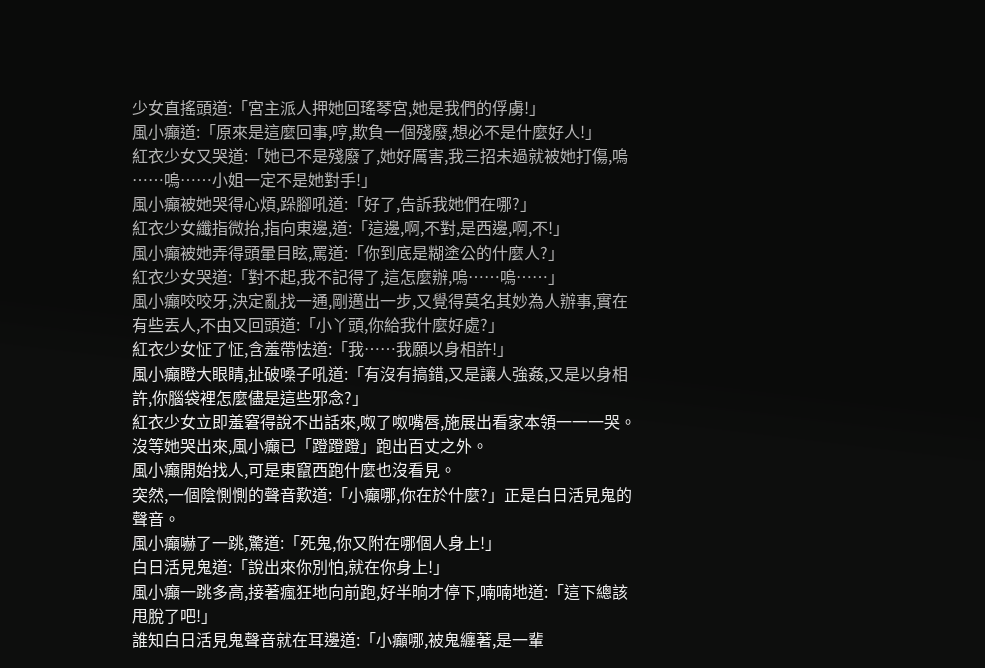少女直搖頭道:「宮主派人押她回瑤琴宮,她是我們的俘虜!」
風小癲道:「原來是這麼回事,哼,欺負一個殘廢,想必不是什麼好人!」
紅衣少女又哭道:「她已不是殘廢了,她好厲害,我三招未過就被她打傷,嗚
……嗚……小姐一定不是她對手!」
風小癲被她哭得心煩,跺腳吼道:「好了,告訴我她們在哪?」
紅衣少女纖指微抬,指向東邊,道:「這邊,啊,不對,是西邊,啊,不!」
風小癲被她弄得頭暈目眩,罵道:「你到底是糊塗公的什麼人?」
紅衣少女哭道:「對不起,我不記得了,這怎麼辦,嗚……嗚……」
風小癲咬咬牙,決定亂找一通,剛邁出一步,又覺得莫名其妙為人辦事,實在
有些丟人,不由又回頭道:「小丫頭,你給我什麼好處?」
紅衣少女怔了怔,含羞帶怯道:「我……我願以身相許!」
風小癲瞪大眼睛,扯破嗓子吼道:「有沒有搞錯,又是讓人強姦,又是以身相
許,你腦袋裡怎麼儘是這些邪念?」
紅衣少女立即羞窘得說不出話來,呶了呶嘴唇,施展出看家本領一一一哭。
沒等她哭出來,風小癲已「蹬蹬蹬」跑出百丈之外。
風小癲開始找人,可是東竄西跑什麼也沒看見。
突然,一個陰惻惻的聲音歎道:「小癲哪,你在於什麼?」正是白日活見鬼的
聲音。
風小癲嚇了一跳,驚道:「死鬼,你又附在哪個人身上!」
白日活見鬼道:「說出來你別怕,就在你身上!」
風小癲一跳多高,接著瘋狂地向前跑,好半晌才停下,喃喃地道:「這下總該
甩脫了吧!」
誰知白日活見鬼聲音就在耳邊道:「小癲哪,被鬼纏著,是一輩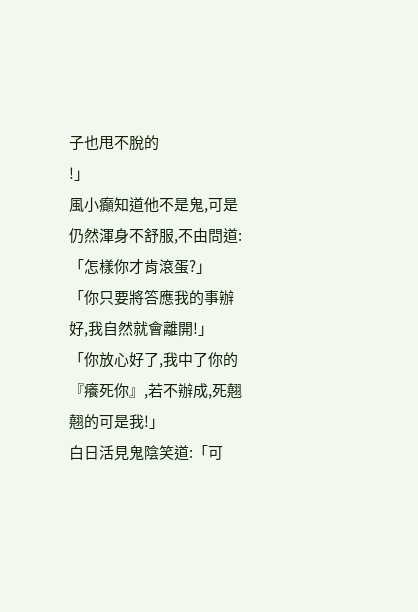子也甩不脫的
!」
風小癲知道他不是鬼,可是仍然渾身不舒服,不由問道:「怎樣你才肯滾蛋?」
「你只要將答應我的事辦好,我自然就會離開!」
「你放心好了,我中了你的『癢死你』,若不辦成,死翹翹的可是我!」
白日活見鬼陰笑道:「可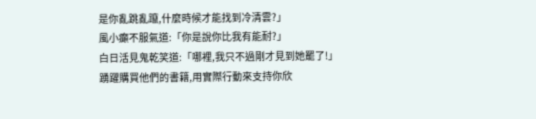是你亂跳亂躥,什麼時候才能找到冷清雲?」
風小癲不服氣道:「你是說你比我有能耐?」
白日活見鬼乾笑道:「哪裡,我只不過剛才見到她罷了!」
踴躍購買他們的書籍,用實際行動來支持你欣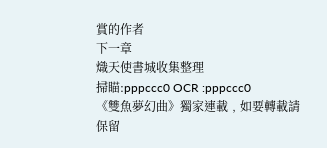賞的作者
下一章
熾天使書城收集整理
掃瞄:pppccc0 OCR :pppccc0
《雙魚夢幻曲》獨家連載﹐如要轉載請保留